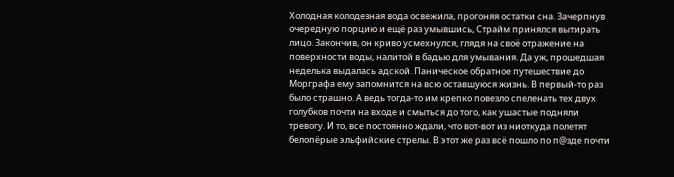Холодная колодезная вода освежила, прогоняя остатки сна. Зачерпнув очередную порцию и ещё раз умывшись, Страйм принялся вытирать лицо. Закончив, он криво усмехнулся, глядя на своё отражение на поверхности воды, налитой в бадью для умывания. Да уж, прошедшая неделька выдалась адской. Паническое обратное путешествие до Морграфа ему запомнится на всю оставшуюся жизнь. В первый-то раз было страшно. А ведь тогда-то им крепко повезло спеленать тех двух голубков почти на входе и смыться до того, как ушастые подняли тревогу. И то, все постоянно ждали, что вот-вот из ниоткуда полетят белопёрые эльфийские стрелы. В этот же раз всё пошло по п@зде почти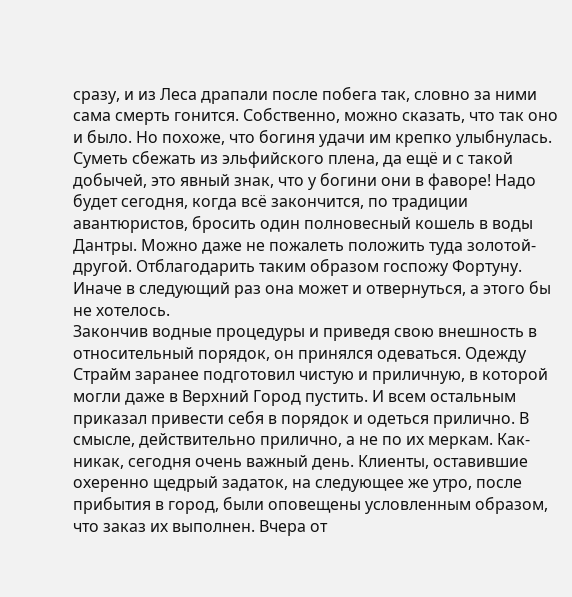сразу, и из Леса драпали после побега так, словно за ними сама смерть гонится. Собственно, можно сказать, что так оно и было. Но похоже, что богиня удачи им крепко улыбнулась. Суметь сбежать из эльфийского плена, да ещё и с такой добычей, это явный знак, что у богини они в фаворе! Надо будет сегодня, когда всё закончится, по традиции авантюристов, бросить один полновесный кошель в воды Дантры. Можно даже не пожалеть положить туда золотой-другой. Отблагодарить таким образом госпожу Фортуну. Иначе в следующий раз она может и отвернуться, а этого бы не хотелось.
Закончив водные процедуры и приведя свою внешность в относительный порядок, он принялся одеваться. Одежду Страйм заранее подготовил чистую и приличную, в которой могли даже в Верхний Город пустить. И всем остальным приказал привести себя в порядок и одеться прилично. В смысле, действительно прилично, а не по их меркам. Как-никак, сегодня очень важный день. Клиенты, оставившие охеренно щедрый задаток, на следующее же утро, после прибытия в город, были оповещены условленным образом, что заказ их выполнен. Вчера от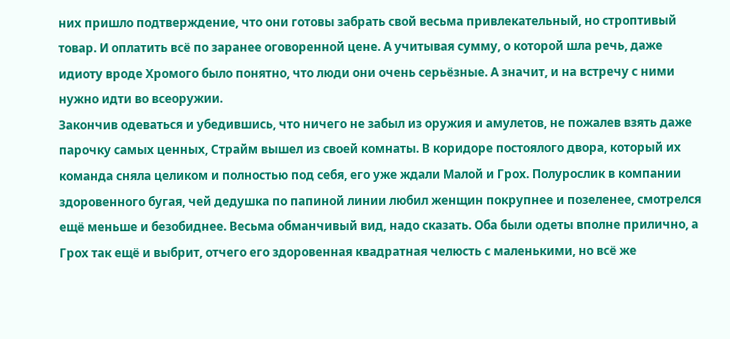них пришло подтверждение, что они готовы забрать свой весьма привлекательный, но строптивый товар. И оплатить всё по заранее оговоренной цене. А учитывая сумму, о которой шла речь, даже идиоту вроде Хромого было понятно, что люди они очень серьёзные. А значит, и на встречу с ними нужно идти во всеоружии.
Закончив одеваться и убедившись, что ничего не забыл из оружия и амулетов, не пожалев взять даже парочку самых ценных, Страйм вышел из своей комнаты. В коридоре постоялого двора, который их команда сняла целиком и полностью под себя, его уже ждали Малой и Грох. Полурослик в компании здоровенного бугая, чей дедушка по папиной линии любил женщин покрупнее и позеленее, смотрелся ещё меньше и безобиднее. Весьма обманчивый вид, надо сказать. Оба были одеты вполне прилично, а Грох так ещё и выбрит, отчего его здоровенная квадратная челюсть с маленькими, но всё же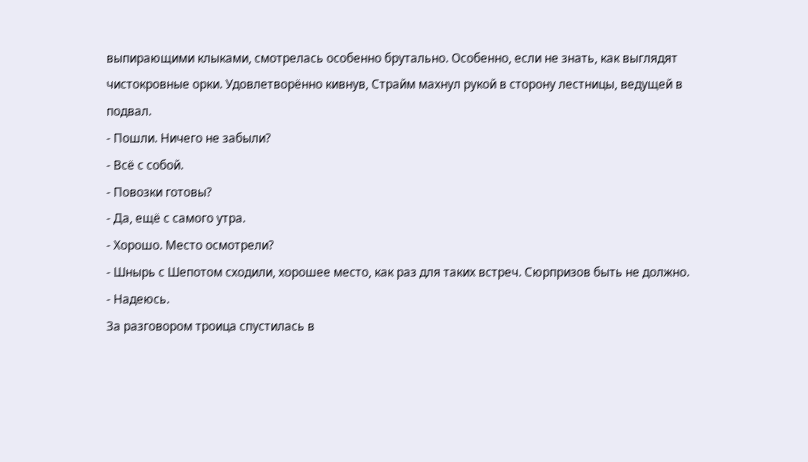выпирающими клыками, смотрелась особенно брутально. Особенно, если не знать, как выглядят чистокровные орки. Удовлетворённо кивнув, Страйм махнул рукой в сторону лестницы, ведущей в подвал.
- Пошли. Ничего не забыли?
- Всё с собой.
- Повозки готовы?
- Да, ещё с самого утра.
- Хорошо. Место осмотрели?
- Шнырь с Шепотом сходили, хорошее место, как раз для таких встреч. Сюрпризов быть не должно.
- Надеюсь.
За разговором троица спустилась в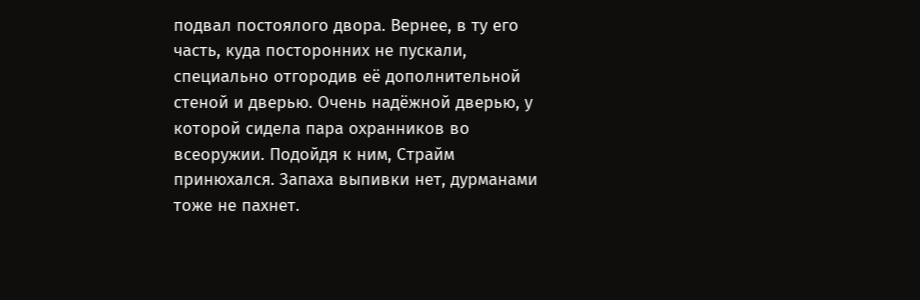подвал постоялого двора. Вернее, в ту его часть, куда посторонних не пускали, специально отгородив её дополнительной стеной и дверью. Очень надёжной дверью, у которой сидела пара охранников во всеоружии. Подойдя к ним, Страйм принюхался. Запаха выпивки нет, дурманами тоже не пахнет.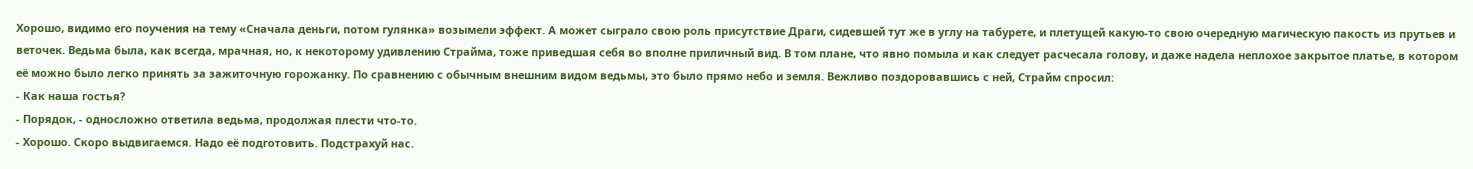Хорошо, видимо его поучения на тему «Сначала деньги, потом гулянка» возымели эффект. А может сыграло свою роль присутствие Драги, сидевшей тут же в углу на табурете, и плетущей какую-то свою очередную магическую пакость из прутьев и веточек. Ведьма была, как всегда, мрачная, но, к некоторому удивлению Страйма, тоже приведшая себя во вполне приличный вид. В том плане, что явно помыла и как следует расчесала голову, и даже надела неплохое закрытое платье, в котором её можно было легко принять за зажиточную горожанку. По сравнению с обычным внешним видом ведьмы, это было прямо небо и земля. Вежливо поздоровавшись с ней, Страйм спросил:
- Как наша гостья?
- Порядок, - односложно ответила ведьма, продолжая плести что-то.
- Хорошо. Скоро выдвигаемся. Надо её подготовить. Подстрахуй нас.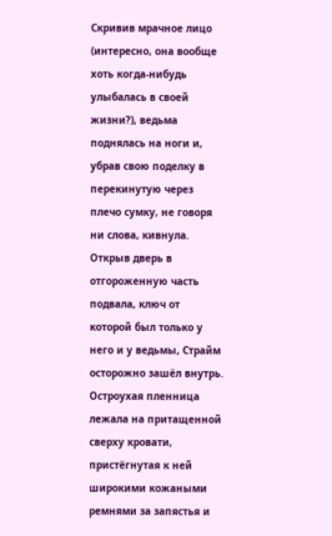Скривив мрачное лицо (интересно, она вообще хоть когда-нибудь улыбалась в своей жизни?), ведьма поднялась на ноги и, убрав свою поделку в перекинутую через плечо сумку, не говоря ни слова, кивнула. Открыв дверь в отгороженную часть подвала, ключ от которой был только у него и у ведьмы, Страйм осторожно зашёл внутрь. Остроухая пленница лежала на притащенной сверху кровати, пристёгнутая к ней широкими кожаными ремнями за запястья и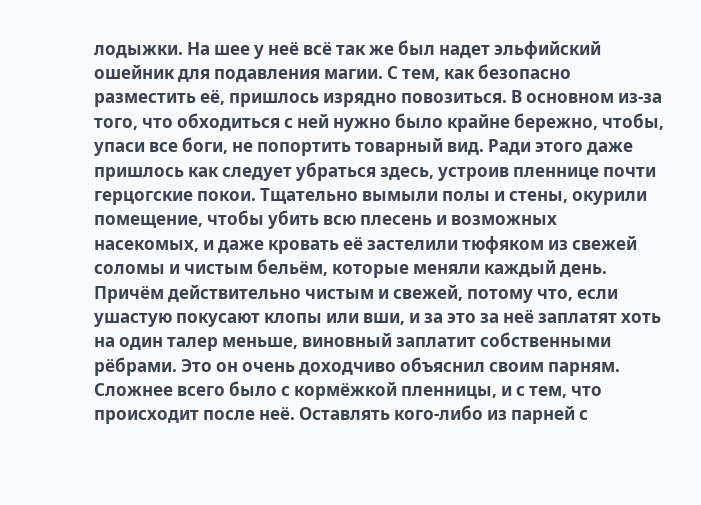лодыжки. На шее у неё всё так же был надет эльфийский ошейник для подавления магии. С тем, как безопасно разместить её, пришлось изрядно повозиться. В основном из-за того, что обходиться с ней нужно было крайне бережно, чтобы, упаси все боги, не попортить товарный вид. Ради этого даже пришлось как следует убраться здесь, устроив пленнице почти герцогские покои. Тщательно вымыли полы и стены, окурили помещение, чтобы убить всю плесень и возможных насекомых, и даже кровать её застелили тюфяком из свежей соломы и чистым бельём, которые меняли каждый день. Причём действительно чистым и свежей, потому что, если ушастую покусают клопы или вши, и за это за неё заплатят хоть на один талер меньше, виновный заплатит собственными рёбрами. Это он очень доходчиво объяснил своим парням.
Сложнее всего было с кормёжкой пленницы, и с тем, что происходит после неё. Оставлять кого-либо из парней с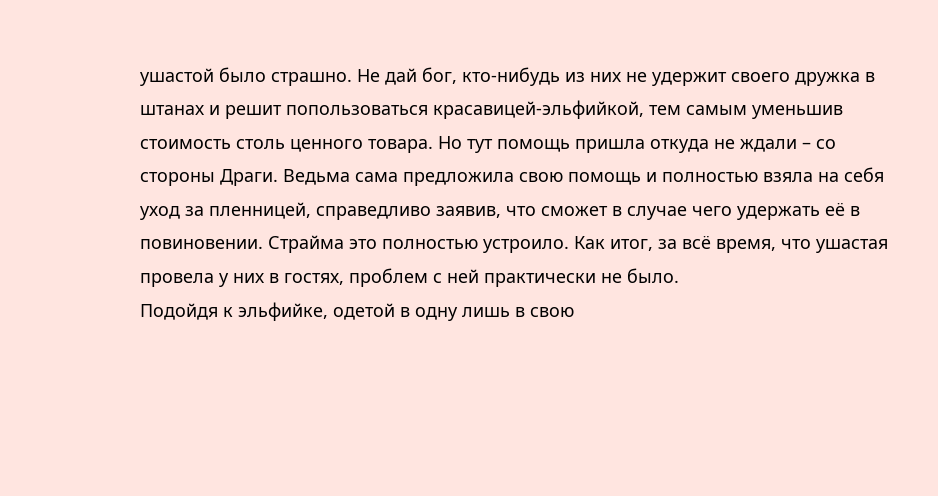ушастой было страшно. Не дай бог, кто-нибудь из них не удержит своего дружка в штанах и решит попользоваться красавицей-эльфийкой, тем самым уменьшив стоимость столь ценного товара. Но тут помощь пришла откуда не ждали – со стороны Драги. Ведьма сама предложила свою помощь и полностью взяла на себя уход за пленницей, справедливо заявив, что сможет в случае чего удержать её в повиновении. Страйма это полностью устроило. Как итог, за всё время, что ушастая провела у них в гостях, проблем с ней практически не было.
Подойдя к эльфийке, одетой в одну лишь в свою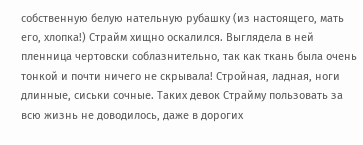собственную белую нательную рубашку (из настоящего, мать его, хлопка!) Страйм хищно оскалился. Выглядела в ней пленница чертовски соблазнительно, так как ткань была очень тонкой и почти ничего не скрывала! Стройная, ладная, ноги длинные, сиськи сочные. Таких девок Страйму пользовать за всю жизнь не доводилось, даже в дорогих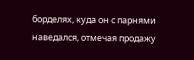борделях, куда он с парнями наведался, отмечая продажу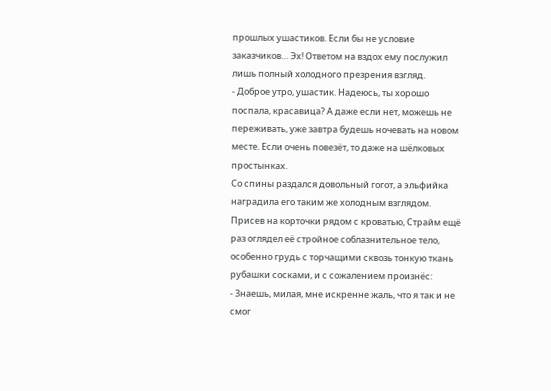прошлых ушастиков. Если бы не условие заказчиков… Эх! Ответом на вздох ему послужил лишь полный холодного презрения взгляд.
- Доброе утро, ушастик. Надеюсь, ты хорошо поспала, красавица? А даже если нет, можешь не переживать, уже завтра будешь ночевать на новом месте. Если очень повезёт, то даже на шёлковых простынках.
Со спины раздался довольный гогот, а эльфийка наградила его таким же холодным взглядом. Присев на корточки рядом с кроватью, Страйм ещё раз оглядел её стройное соблазнительное тело, особенно грудь с торчащими сквозь тонкую ткань рубашки сосками, и с сожалением произнёс:
- Знаешь, милая, мне искренне жаль, что я так и не смог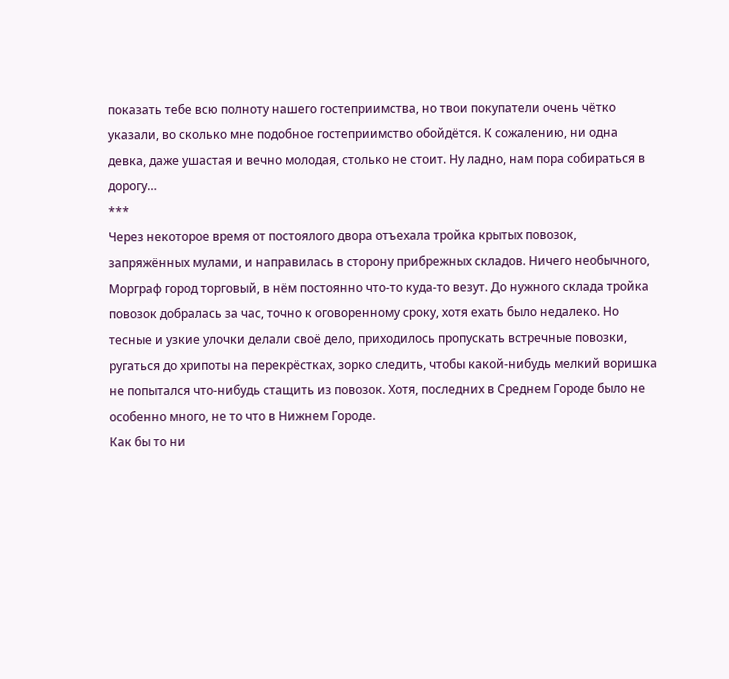показать тебе всю полноту нашего гостеприимства, но твои покупатели очень чётко указали, во сколько мне подобное гостеприимство обойдётся. К сожалению, ни одна девка, даже ушастая и вечно молодая, столько не стоит. Ну ладно, нам пора собираться в дорогу…
***
Через некоторое время от постоялого двора отъехала тройка крытых повозок, запряжённых мулами, и направилась в сторону прибрежных складов. Ничего необычного, Морграф город торговый, в нём постоянно что-то куда-то везут. До нужного склада тройка повозок добралась за час, точно к оговоренному сроку, хотя ехать было недалеко. Но тесные и узкие улочки делали своё дело, приходилось пропускать встречные повозки, ругаться до хрипоты на перекрёстках, зорко следить, чтобы какой-нибудь мелкий воришка не попытался что-нибудь стащить из повозок. Хотя, последних в Среднем Городе было не особенно много, не то что в Нижнем Городе.
Как бы то ни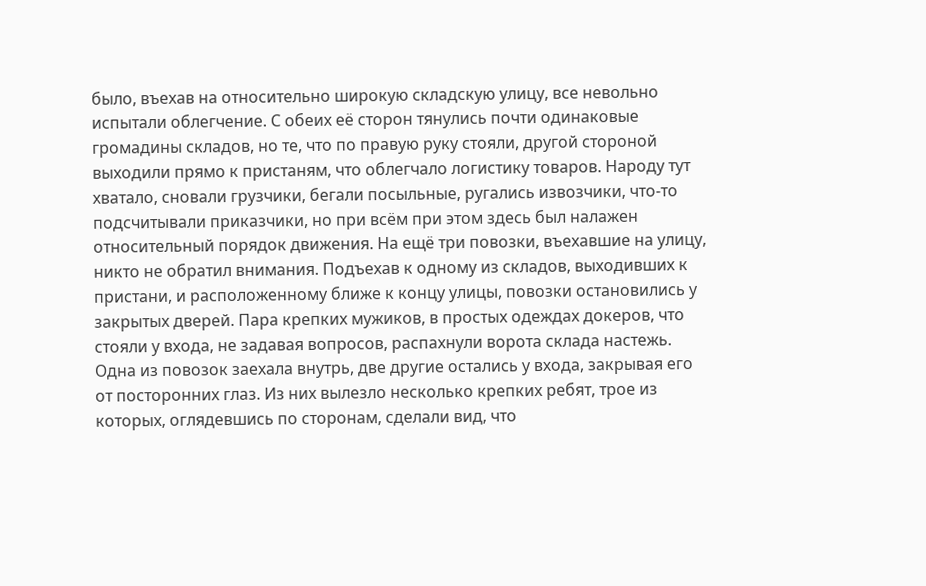было, въехав на относительно широкую складскую улицу, все невольно испытали облегчение. С обеих её сторон тянулись почти одинаковые громадины складов, но те, что по правую руку стояли, другой стороной выходили прямо к пристаням, что облегчало логистику товаров. Народу тут хватало, сновали грузчики, бегали посыльные, ругались извозчики, что-то подсчитывали приказчики, но при всём при этом здесь был налажен относительный порядок движения. На ещё три повозки, въехавшие на улицу, никто не обратил внимания. Подъехав к одному из складов, выходивших к пристани, и расположенному ближе к концу улицы, повозки остановились у закрытых дверей. Пара крепких мужиков, в простых одеждах докеров, что стояли у входа, не задавая вопросов, распахнули ворота склада настежь. Одна из повозок заехала внутрь, две другие остались у входа, закрывая его от посторонних глаз. Из них вылезло несколько крепких ребят, трое из которых, оглядевшись по сторонам, сделали вид, что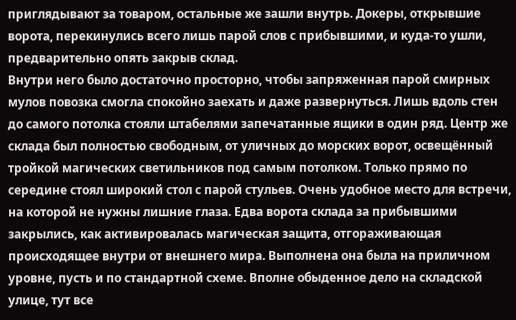приглядывают за товаром, остальные же зашли внутрь. Докеры, открывшие ворота, перекинулись всего лишь парой слов с прибывшими, и куда-то ушли, предварительно опять закрыв склад.
Внутри него было достаточно просторно, чтобы запряженная парой смирных мулов повозка смогла спокойно заехать и даже развернуться. Лишь вдоль стен до самого потолка стояли штабелями запечатанные ящики в один ряд. Центр же склада был полностью свободным, от уличных до морских ворот, освещённый тройкой магических светильников под самым потолком. Только прямо по середине стоял широкий стол с парой стульев. Очень удобное место для встречи, на которой не нужны лишние глаза. Едва ворота склада за прибывшими закрылись, как активировалась магическая защита, отгораживающая происходящее внутри от внешнего мира. Выполнена она была на приличном уровне, пусть и по стандартной схеме. Вполне обыденное дело на складской улице, тут все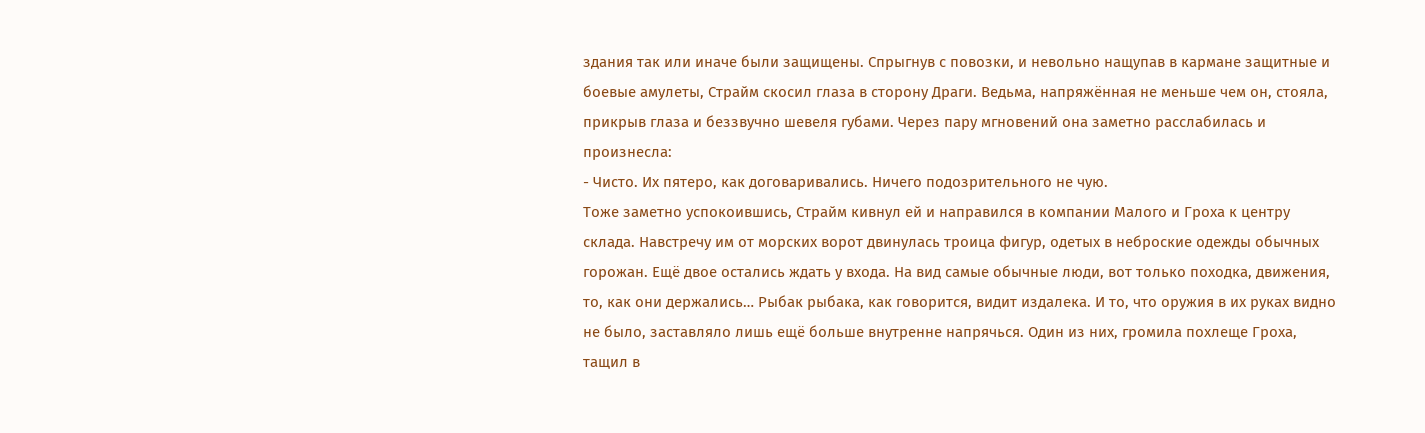здания так или иначе были защищены. Спрыгнув с повозки, и невольно нащупав в кармане защитные и боевые амулеты, Страйм скосил глаза в сторону Драги. Ведьма, напряжённая не меньше чем он, стояла, прикрыв глаза и беззвучно шевеля губами. Через пару мгновений она заметно расслабилась и произнесла:
- Чисто. Их пятеро, как договаривались. Ничего подозрительного не чую.
Тоже заметно успокоившись, Страйм кивнул ей и направился в компании Малого и Гроха к центру склада. Навстречу им от морских ворот двинулась троица фигур, одетых в неброские одежды обычных горожан. Ещё двое остались ждать у входа. На вид самые обычные люди, вот только походка, движения, то, как они держались… Рыбак рыбака, как говорится, видит издалека. И то, что оружия в их руках видно не было, заставляло лишь ещё больше внутренне напрячься. Один из них, громила похлеще Гроха, тащил в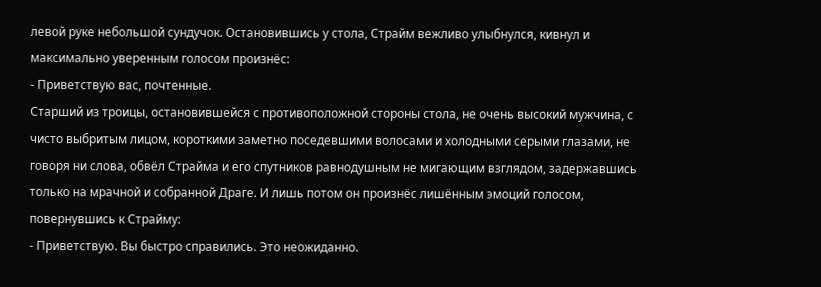левой руке небольшой сундучок. Остановившись у стола, Страйм вежливо улыбнулся, кивнул и максимально уверенным голосом произнёс:
- Приветствую вас, почтенные.
Старший из троицы, остановившейся с противоположной стороны стола, не очень высокий мужчина, с чисто выбритым лицом, короткими заметно поседевшими волосами и холодными серыми глазами, не говоря ни слова, обвёл Страйма и его спутников равнодушным не мигающим взглядом, задержавшись только на мрачной и собранной Драге. И лишь потом он произнёс лишённым эмоций голосом, повернувшись к Страйму:
- Приветствую. Вы быстро справились. Это неожиданно.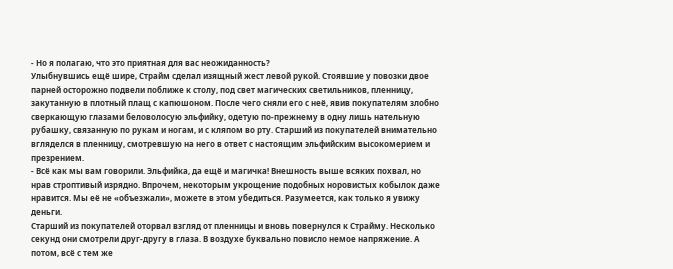- Но я полагаю, что это приятная для вас неожиданность?
Улыбнувшись ещё шире, Страйм сделал изящный жест левой рукой. Стоявшие у повозки двое парней осторожно подвели поближе к столу, под свет магических светильников, пленницу, закутанную в плотный плащ с капюшоном. После чего сняли его с неё, явив покупателям злобно сверкающую глазами беловолосую эльфийку, одетую по-прежнему в одну лишь нательную рубашку, связанную по рукам и ногам, и с кляпом во рту. Старший из покупателей внимательно вгляделся в пленницу, смотревшую на него в ответ с настоящим эльфийским высокомерием и презрением.
- Всё как мы вам говорили. Эльфийка, да ещё и магичка! Внешность выше всяких похвал, но нрав строптивый изрядно. Впрочем, некоторым укрощение подобных норовистых кобылок даже нравится. Мы её не «объезжали», можете в этом убедиться. Разумеется, как только я увижу деньги.
Старший из покупателей оторвал взгляд от пленницы и вновь повернулся к Страйму. Несколько секунд они смотрели друг-другу в глаза. В воздухе буквально повисло немое напряжение. А потом, всё с тем же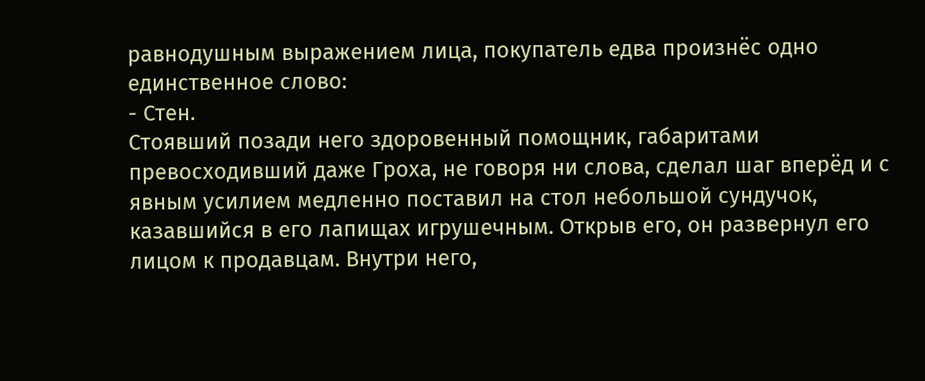равнодушным выражением лица, покупатель едва произнёс одно единственное слово:
- Стен.
Стоявший позади него здоровенный помощник, габаритами превосходивший даже Гроха, не говоря ни слова, сделал шаг вперёд и с явным усилием медленно поставил на стол небольшой сундучок, казавшийся в его лапищах игрушечным. Открыв его, он развернул его лицом к продавцам. Внутри него,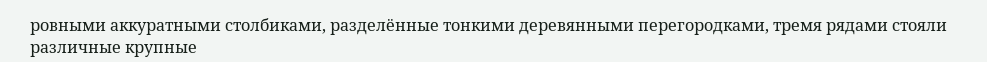ровными аккуратными столбиками, разделённые тонкими деревянными перегородками, тремя рядами стояли различные крупные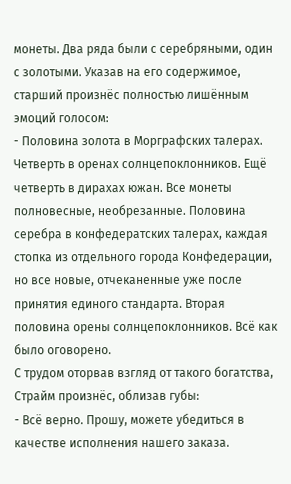монеты. Два ряда были с серебряными, один с золотыми. Указав на его содержимое, старший произнёс полностью лишённым эмоций голосом:
- Половина золота в Морграфских талерах. Четверть в оренах солнцепоклонников. Ещё четверть в дирахах южан. Все монеты полновесные, необрезанные. Половина серебра в конфедератских талерах, каждая стопка из отдельного города Конфедерации, но все новые, отчеканенные уже после принятия единого стандарта. Вторая половина орены солнцепоклонников. Всё как было оговорено.
С трудом оторвав взгляд от такого богатства, Страйм произнёс, облизав губы:
- Всё верно. Прошу, можете убедиться в качестве исполнения нашего заказа.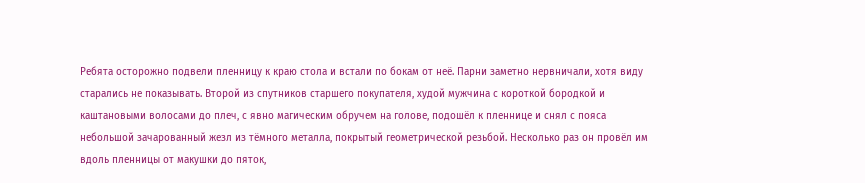Ребята осторожно подвели пленницу к краю стола и встали по бокам от неё. Парни заметно нервничали, хотя виду старались не показывать. Второй из спутников старшего покупателя, худой мужчина с короткой бородкой и каштановыми волосами до плеч, с явно магическим обручем на голове, подошёл к пленнице и снял с пояса небольшой зачарованный жезл из тёмного металла, покрытый геометрической резьбой. Несколько раз он провёл им вдоль пленницы от макушки до пяток,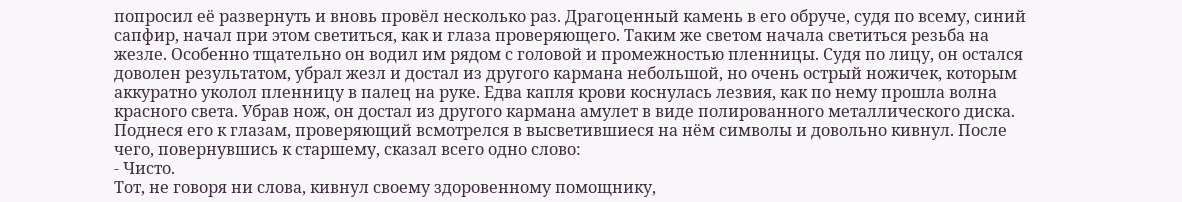попросил её развернуть и вновь провёл несколько раз. Драгоценный камень в его обруче, судя по всему, синий сапфир, начал при этом светиться, как и глаза проверяющего. Таким же светом начала светиться резьба на жезле. Особенно тщательно он водил им рядом с головой и промежностью пленницы. Судя по лицу, он остался доволен результатом, убрал жезл и достал из другого кармана небольшой, но очень острый ножичек, которым аккуратно уколол пленницу в палец на руке. Едва капля крови коснулась лезвия, как по нему прошла волна красного света. Убрав нож, он достал из другого кармана амулет в виде полированного металлического диска. Поднеся его к глазам, проверяющий всмотрелся в высветившиеся на нём символы и довольно кивнул. После чего, повернувшись к старшему, сказал всего одно слово:
- Чисто.
Тот, не говоря ни слова, кивнул своему здоровенному помощнику,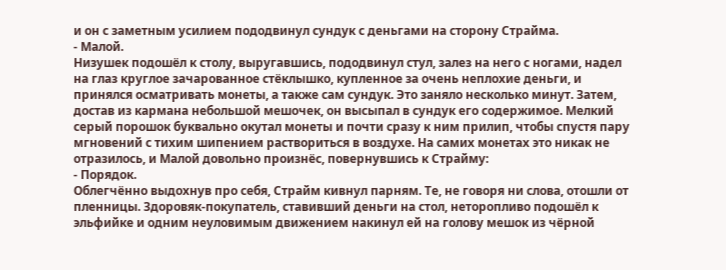и он с заметным усилием пододвинул сундук с деньгами на сторону Страйма.
- Малой.
Низушек подошёл к столу, выругавшись, пододвинул стул, залез на него с ногами, надел на глаз круглое зачарованное стёклышко, купленное за очень неплохие деньги, и принялся осматривать монеты, а также сам сундук. Это заняло несколько минут. Затем, достав из кармана небольшой мешочек, он высыпал в сундук его содержимое. Мелкий серый порошок буквально окутал монеты и почти сразу к ним прилип, чтобы спустя пару мгновений с тихим шипением раствориться в воздухе. На самих монетах это никак не отразилось, и Малой довольно произнёс, повернувшись к Страйму:
- Порядок.
Облегчённо выдохнув про себя, Страйм кивнул парням. Те, не говоря ни слова, отошли от пленницы. Здоровяк-покупатель, ставивший деньги на стол, неторопливо подошёл к эльфийке и одним неуловимым движением накинул ей на голову мешок из чёрной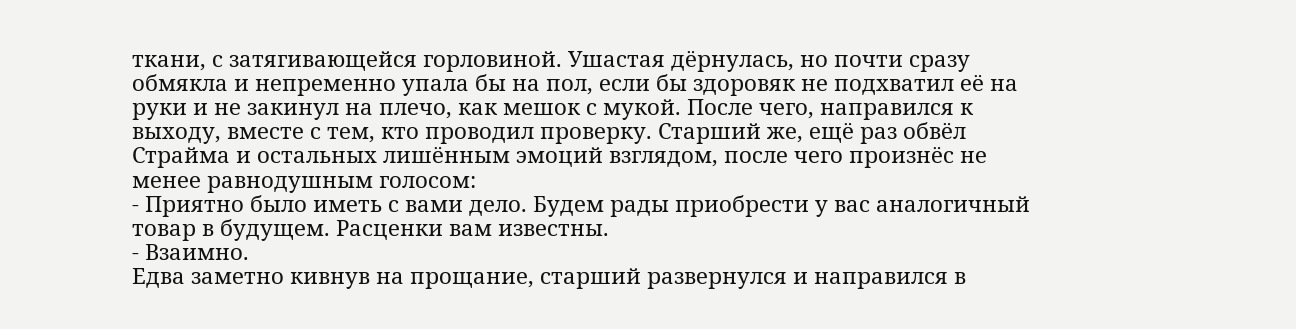ткани, с затягивающейся горловиной. Ушастая дёрнулась, но почти сразу обмякла и непременно упала бы на пол, если бы здоровяк не подхватил её на руки и не закинул на плечо, как мешок с мукой. После чего, направился к выходу, вместе с тем, кто проводил проверку. Старший же, ещё раз обвёл Страйма и остальных лишённым эмоций взглядом, после чего произнёс не менее равнодушным голосом:
- Приятно было иметь с вами дело. Будем рады приобрести у вас аналогичный товар в будущем. Расценки вам известны.
- Взаимно.
Едва заметно кивнув на прощание, старший развернулся и направился в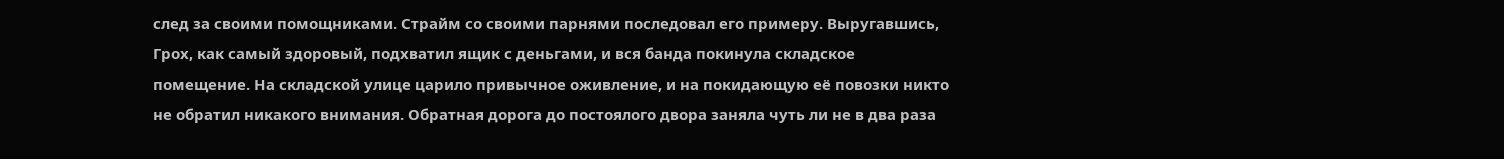след за своими помощниками. Страйм со своими парнями последовал его примеру. Выругавшись, Грох, как самый здоровый, подхватил ящик с деньгами, и вся банда покинула складское помещение. На складской улице царило привычное оживление, и на покидающую её повозки никто не обратил никакого внимания. Обратная дорога до постоялого двора заняла чуть ли не в два раза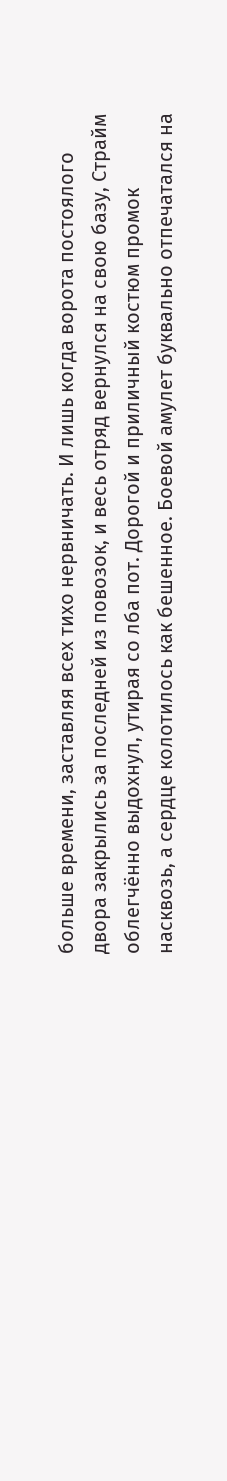больше времени, заставляя всех тихо нервничать. И лишь когда ворота постоялого двора закрылись за последней из повозок, и весь отряд вернулся на свою базу, Страйм облегчённо выдохнул, утирая со лба пот. Дорогой и приличный костюм промок насквозь, а сердце колотилось как бешенное. Боевой амулет буквально отпечатался на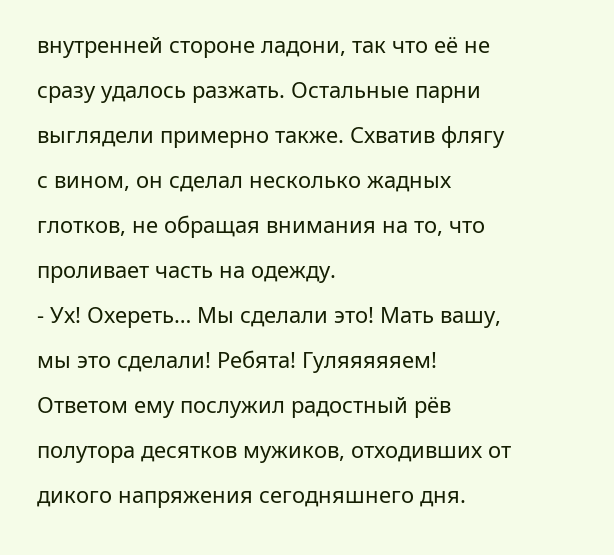внутренней стороне ладони, так что её не сразу удалось разжать. Остальные парни выглядели примерно также. Схватив флягу с вином, он сделал несколько жадных глотков, не обращая внимания на то, что проливает часть на одежду.
- Ух! Охереть… Мы сделали это! Мать вашу, мы это сделали! Ребята! Гуляяяяяем!
Ответом ему послужил радостный рёв полутора десятков мужиков, отходивших от дикого напряжения сегодняшнего дня.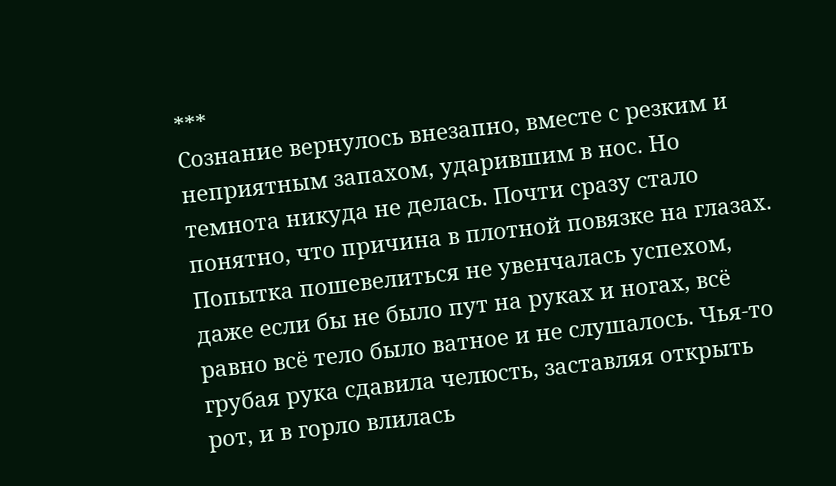***
Сознание вернулось внезапно, вместе с резким и неприятным запахом, ударившим в нос. Но темнота никуда не делась. Почти сразу стало понятно, что причина в плотной повязке на глазах. Попытка пошевелиться не увенчалась успехом, даже если бы не было пут на руках и ногах, всё равно всё тело было ватное и не слушалось. Чья-то грубая рука сдавила челюсть, заставляя открыть рот, и в горло влилась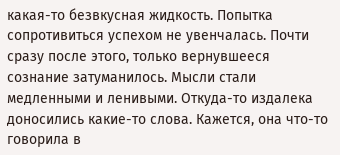какая-то безвкусная жидкость. Попытка сопротивиться успехом не увенчалась. Почти сразу после этого, только вернувшееся сознание затуманилось. Мысли стали медленными и ленивыми. Откуда-то издалека доносились какие-то слова. Кажется, она что-то говорила в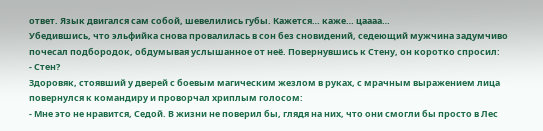ответ. Язык двигался сам собой, шевелились губы. Кажется… каже… цаааа…
Убедившись, что эльфийка снова провалилась в сон без сновидений, седеющий мужчина задумчиво почесал подбородок, обдумывая услышанное от неё. Повернувшись к Стену, он коротко спросил:
- Стен?
Здоровяк, стоявший у дверей с боевым магическим жезлом в руках, с мрачным выражением лица повернулся к командиру и проворчал хриплым голосом:
- Мне это не нравится, Седой. В жизни не поверил бы, глядя на них, что они смогли бы просто в Лес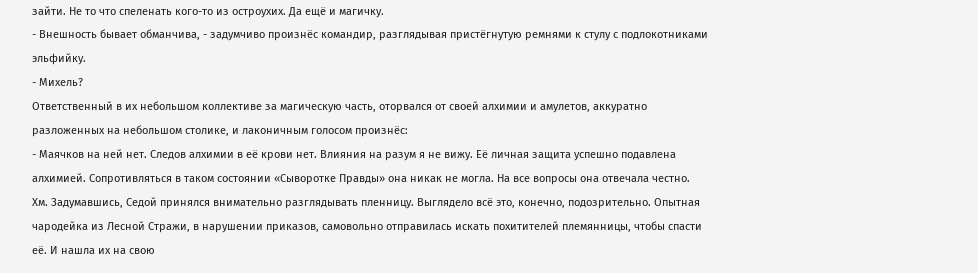зайти. Не то что спеленать кого-то из остроухих. Да ещё и магичку.
- Внешность бывает обманчива, - задумчиво произнёс командир, разглядывая пристёгнутую ремнями к стулу с подлокотниками эльфийку.
- Михель?
Ответственный в их небольшом коллективе за магическую часть, оторвался от своей алхимии и амулетов, аккуратно разложенных на небольшом столике, и лаконичным голосом произнёс:
- Маячков на ней нет. Следов алхимии в её крови нет. Влияния на разум я не вижу. Её личная защита успешно подавлена алхимией. Сопротивляться в таком состоянии «Сыворотке Правды» она никак не могла. На все вопросы она отвечала честно.
Хм. Задумавшись, Седой принялся внимательно разглядывать пленницу. Выглядело всё это, конечно, подозрительно. Опытная чародейка из Лесной Стражи, в нарушении приказов, самовольно отправилась искать похитителей племянницы, чтобы спасти её. И нашла их на свою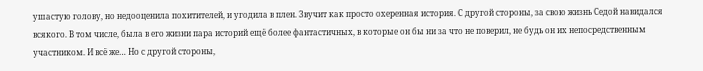ушастую голову, но недооценила похитителей, и угодила в плен. Звучит как просто охеренная история. С другой стороны, за свою жизнь Седой навидался всякого. В том числе, была в его жизни пара историй ещё более фантастичных, в которые он бы ни за что не поверил, не будь он их непосредственным участником. И всё же… Но с другой стороны,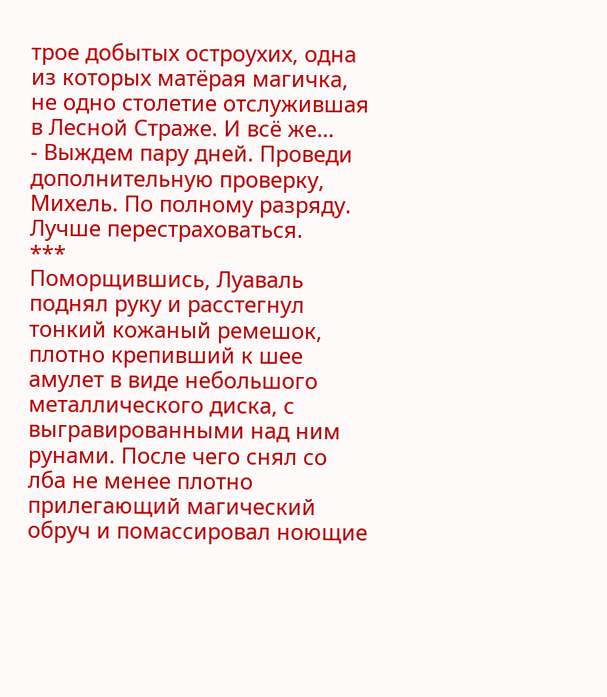трое добытых остроухих, одна из которых матёрая магичка, не одно столетие отслужившая в Лесной Страже. И всё же…
- Выждем пару дней. Проведи дополнительную проверку, Михель. По полному разряду. Лучше перестраховаться.
***
Поморщившись, Луаваль поднял руку и расстегнул тонкий кожаный ремешок, плотно крепивший к шее амулет в виде небольшого металлического диска, с выгравированными над ним рунами. После чего снял со лба не менее плотно прилегающий магический обруч и помассировал ноющие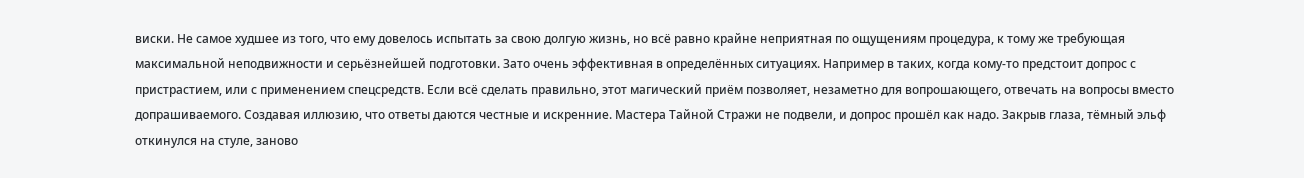виски. Не самое худшее из того, что ему довелось испытать за свою долгую жизнь, но всё равно крайне неприятная по ощущениям процедура, к тому же требующая максимальной неподвижности и серьёзнейшей подготовки. Зато очень эффективная в определённых ситуациях. Например в таких, когда кому-то предстоит допрос с пристрастием, или с применением спецсредств. Если всё сделать правильно, этот магический приём позволяет, незаметно для вопрошающего, отвечать на вопросы вместо допрашиваемого. Создавая иллюзию, что ответы даются честные и искренние. Мастера Тайной Стражи не подвели, и допрос прошёл как надо. Закрыв глаза, тёмный эльф откинулся на стуле, заново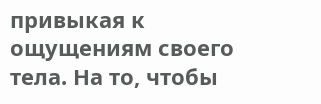привыкая к ощущениям своего тела. На то, чтобы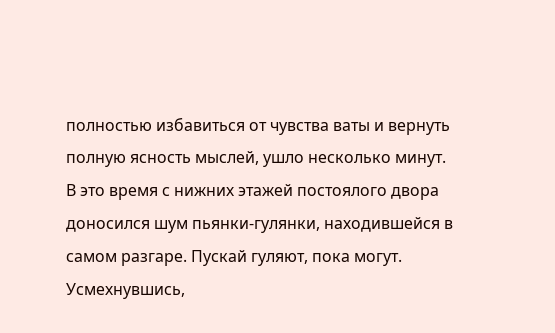полностью избавиться от чувства ваты и вернуть полную ясность мыслей, ушло несколько минут.
В это время с нижних этажей постоялого двора доносился шум пьянки-гулянки, находившейся в самом разгаре. Пускай гуляют, пока могут. Усмехнувшись,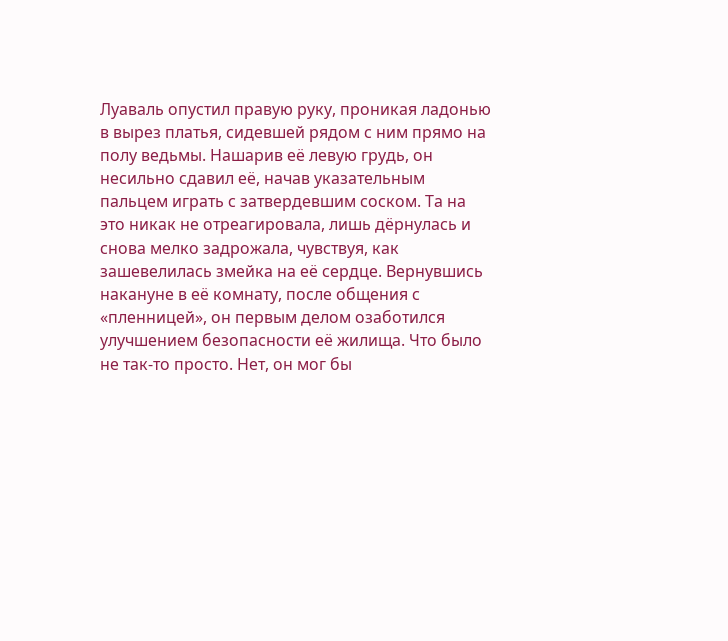Луаваль опустил правую руку, проникая ладонью в вырез платья, сидевшей рядом с ним прямо на полу ведьмы. Нашарив её левую грудь, он несильно сдавил её, начав указательным пальцем играть с затвердевшим соском. Та на это никак не отреагировала, лишь дёрнулась и снова мелко задрожала, чувствуя, как зашевелилась змейка на её сердце. Вернувшись накануне в её комнату, после общения с «пленницей», он первым делом озаботился улучшением безопасности её жилища. Что было не так-то просто. Нет, он мог бы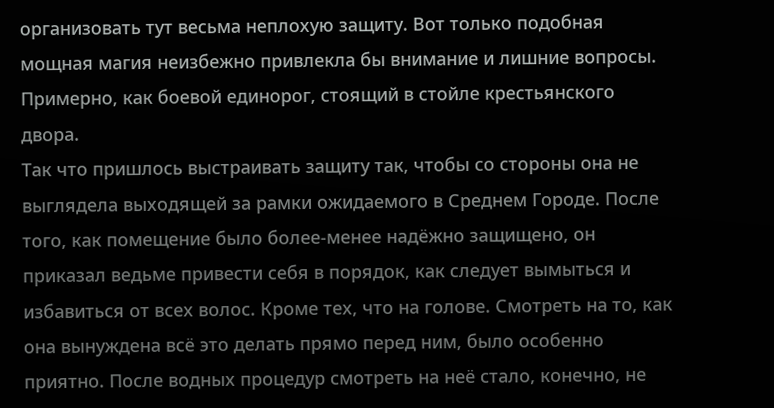организовать тут весьма неплохую защиту. Вот только подобная мощная магия неизбежно привлекла бы внимание и лишние вопросы. Примерно, как боевой единорог, стоящий в стойле крестьянского двора.
Так что пришлось выстраивать защиту так, чтобы со стороны она не выглядела выходящей за рамки ожидаемого в Среднем Городе. После того, как помещение было более-менее надёжно защищено, он приказал ведьме привести себя в порядок, как следует вымыться и избавиться от всех волос. Кроме тех, что на голове. Смотреть на то, как она вынуждена всё это делать прямо перед ним, было особенно приятно. После водных процедур смотреть на неё стало, конечно, не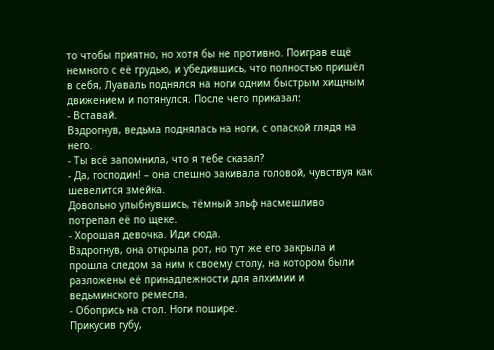то чтобы приятно, но хотя бы не противно. Поиграв ещё немного с её грудью, и убедившись, что полностью пришёл в себя, Луаваль поднялся на ноги одним быстрым хищным движением и потянулся. После чего приказал:
- Вставай.
Вздрогнув, ведьма поднялась на ноги, с опаской глядя на него.
- Ты всё запомнила, что я тебе сказал?
- Да, господин! – она спешно закивала головой, чувствуя как шевелится змейка.
Довольно улыбнувшись, тёмный эльф насмешливо потрепал её по щеке.
- Хорошая девочка. Иди сюда.
Вздрогнув, она открыла рот, но тут же его закрыла и прошла следом за ним к своему столу, на котором были разложены её принадлежности для алхимии и ведьминского ремесла.
- Обопрись на стол. Ноги пошире.
Прикусив губу,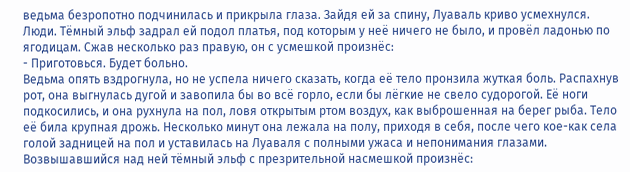ведьма безропотно подчинилась и прикрыла глаза. Зайдя ей за спину, Луаваль криво усмехнулся. Люди. Тёмный эльф задрал ей подол платья, под которым у неё ничего не было, и провёл ладонью по ягодицам. Сжав несколько раз правую, он с усмешкой произнёс:
- Приготовься. Будет больно.
Ведьма опять вздрогнула, но не успела ничего сказать, когда её тело пронзила жуткая боль. Распахнув рот, она выгнулась дугой и завопила бы во всё горло, если бы лёгкие не свело судорогой. Её ноги подкосились, и она рухнула на пол, ловя открытым ртом воздух, как выброшенная на берег рыба. Тело её била крупная дрожь. Несколько минут она лежала на полу, приходя в себя, после чего кое-как села голой задницей на пол и уставилась на Луаваля с полными ужаса и непонимания глазами. Возвышавшийся над ней тёмный эльф с презрительной насмешкой произнёс: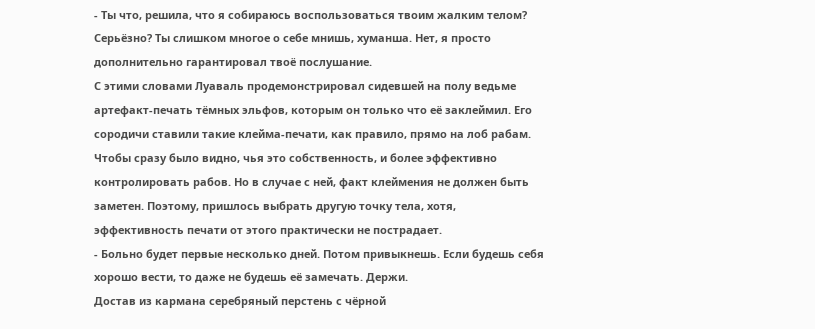- Ты что, решила, что я собираюсь воспользоваться твоим жалким телом? Серьёзно? Ты слишком многое о себе мнишь, хуманша. Нет, я просто дополнительно гарантировал твоё послушание.
С этими словами Луаваль продемонстрировал сидевшей на полу ведьме артефакт-печать тёмных эльфов, которым он только что её заклеймил. Его сородичи ставили такие клейма-печати, как правило, прямо на лоб рабам. Чтобы сразу было видно, чья это собственность, и более эффективно контролировать рабов. Но в случае с ней, факт клеймения не должен быть заметен. Поэтому, пришлось выбрать другую точку тела, хотя, эффективность печати от этого практически не пострадает.
- Больно будет первые несколько дней. Потом привыкнешь. Если будешь себя хорошо вести, то даже не будешь её замечать. Держи.
Достав из кармана серебряный перстень с чёрной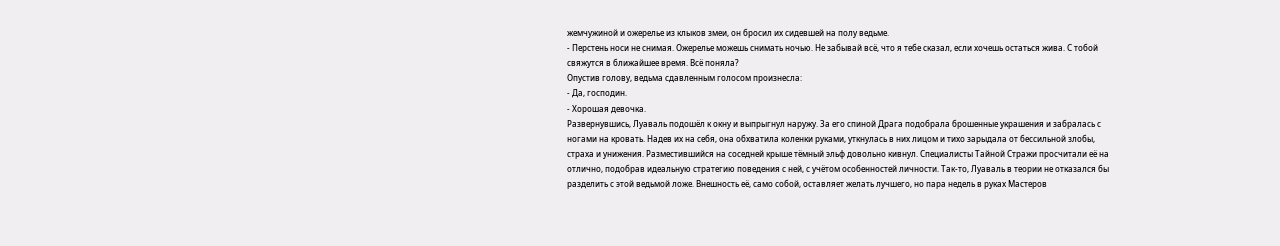жемчужиной и ожерелье из клыков змеи, он бросил их сидевшей на полу ведьме.
- Перстень носи не снимая. Ожерелье можешь снимать ночью. Не забывай всё, что я тебе сказал, если хочешь остаться жива. С тобой свяжутся в ближайшее время. Всё поняла?
Опустив голову, ведьма сдавленным голосом произнесла:
- Да, господин.
- Хорошая девочка.
Развернувшись, Луаваль подошёл к окну и выпрыгнул наружу. За его спиной Драга подобрала брошенные украшения и забралась с ногами на кровать. Надев их на себя, она обхватила коленки руками, уткнулась в них лицом и тихо зарыдала от бессильной злобы, страха и унижения. Разместившийся на соседней крыше тёмный эльф довольно кивнул. Специалисты Тайной Стражи просчитали её на отлично, подобрав идеальную стратегию поведения с ней, с учётом особенностей личности. Так-то, Луаваль в теории не отказался бы разделить с этой ведьмой ложе. Внешность её, само собой, оставляет желать лучшего, но пара недель в руках Мастеров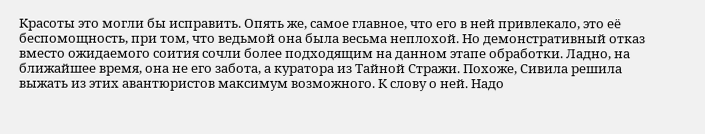Красоты это могли бы исправить. Опять же, самое главное, что его в ней привлекало, это её беспомощность, при том, что ведьмой она была весьма неплохой. Но демонстративный отказ вместо ожидаемого соития сочли более подходящим на данном этапе обработки. Ладно, на ближайшее время, она не его забота, а куратора из Тайной Стражи. Похоже, Сивила решила выжать из этих авантюристов максимум возможного. К слову о ней. Надо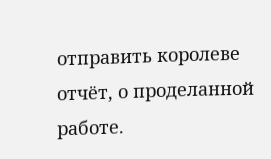отправить королеве отчёт, о проделанной работе.